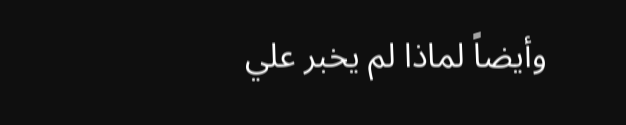وأيضاً لماذا لم يخبر علي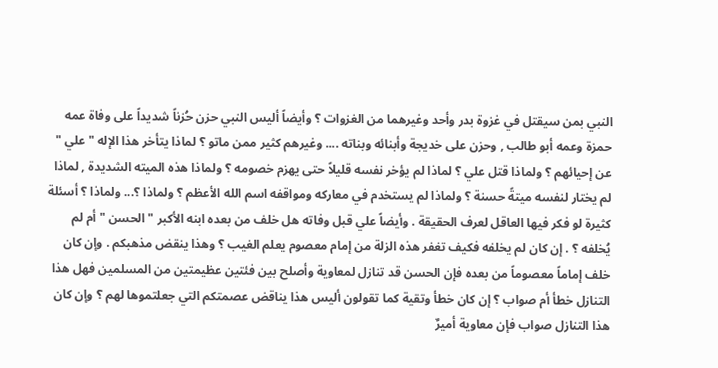النبي بمن سيقتل في غزوة بدر وأحد وغيرهما من الغزوات ؟ وأيضاً أليس النبي حزن حُزناً شديداً على وفاة عمه حمزة وعمه أبو طالب , وحزن على خديجة وأبنائه وبناته .... وغيرهم كثير ممن ماتو ؟ لماذا يتأخر هذا الإله " علي " عن إحيائهم ؟ ولماذا قتل علي ؟ لماذا لم يؤخر نفسه قليلاً حتى يهزم خصومه ؟ ولماذا هذه الميته الشديدة , لماذا لم يختار لنفسه ميتةً حسنة ؟ ولماذا لم يستخدم في معاركه ومواقفه اسم الله الأعظم ؟ ولماذا ؟... ولماذا ؟ أسئلة كثيرة لو فكر فيها العاقل لعرف الحقيقة . وأيضاً علي قبل وفاته هل خلف من بعده ابنه الأكبر " الحسن " أم لم يُخلفه ؟ . إن كان لم يخلفه فكيف تغفر هذه الزلة من إمام معصوم يعلم الغيب ؟ وهذا ينقض مذهبكم . وإن كان خلف إماماً معصوماً من بعده فإن الحسن قد تنازل لمعاوية وأصلح بين فئتين عظيمتين من المسلمين فهل هذا التنازل خطأ أم صواب ؟ إن كان خطأ وتقية كما تقولون أليس هذا يناقض عصمتكم التي جعلتموها لهم ؟ وإن كان هذا التنازل صواب فإن معاوية أميرٌ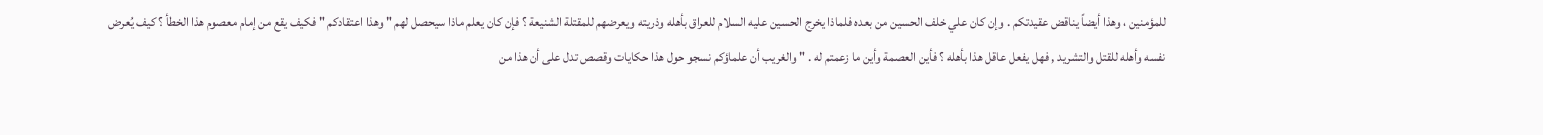للمؤمنين ، وهذا أيضاً يناقض عقيدتكم . وإن كان علي خلف الحسين من بعده فلماذا يخرج الحسين عليه السلام للعراق بأهله وذريته ويعرضهم للمقتلة الشنيعة ؟ فإن كان يعلم ماذا سيحصل لهم " وهذا اعتقادكم " فكيف يقع من إمام معصوم هذا الخطأ ؟ كيف يُعرض نفسه وأهله للقتل والتشريد , فهل يفعل عاقل هذا بأهله ؟ فأين العصمة وأين ما زعمتم له . " والغريب أن علماؤكم نسجو حول هذا حكايات وقصص تدل على أن هذا من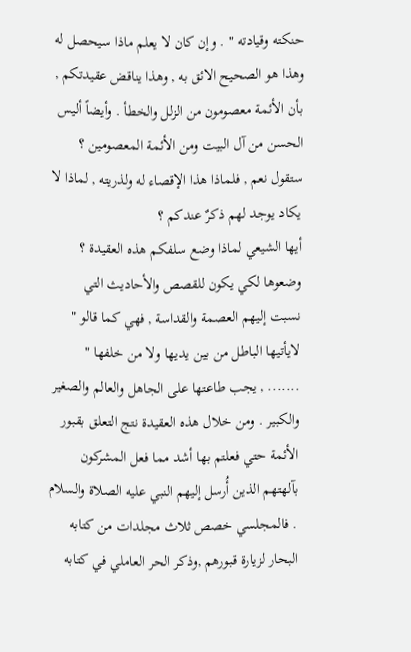حنكته وقيادته " . وإن كان لا يعلم ماذا سيحصل له وهذا هو الصحيح الائق به , وهذا يناقض عقيدتكم , بأن الأئمة معصومون من الزلل والخطأ . وأيضاً أليس الحسن من آل البيت ومن الأئمة المعصومين ؟ ستقول نعم , فلماذا هذا الإقصاء له ولذريته , لماذا لا يكاد يوجد لهم ذكرٌ عندكم ؟
أيها الشيعي لماذا وضع سلفكم هذه العقيدة ؟ وضعوها لكي يكون للقصص والأحاديث التي نسبت إليهم العصمة والقداسة , فهي كما قالو " لايأتيها الباطل من بين يديها ولا من خلفها " ....... , يجب طاعتها على الجاهل والعالم والصغير والكبير . ومن خلال هذه العقيدة نتج التعلق بقبور الأئمة حتي فعلتم بها أشد مما فعل المشركون بآلهتهم الذين أُرسل إليهم النبي عليه الصلاة والسلام . فالمجلسي خصص ثلاث مجلدات من كتابه البحار لزيارة قبورهم ,وذكر الحر العاملي في كتابه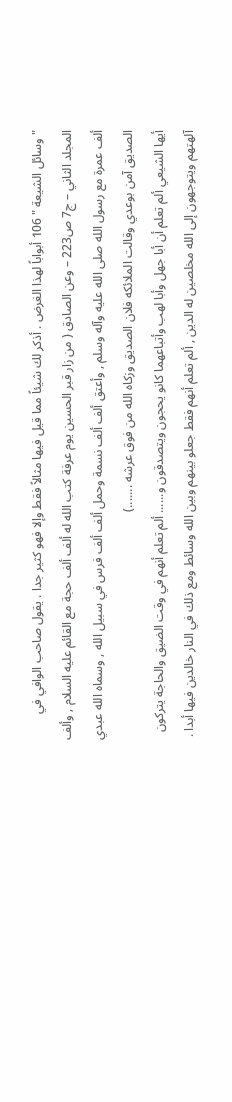"وسائل الشيعة " 106 أبواباً لهذا الغرض . أذكر لك شيئاً مما قيل فيها مثالاً فقط وإلا فهو كثير جدا . يقول صاحب الوافي في المجلد الثاني – ج7 ص223 – وعن الصادق ( من زار قبر الحسين يوم عرفة كتب الله له ألف ألف حجة مع القائم عليه السلام , وألف ألف عمرة مع رسول الله صلى الله عليه وآله وسلم , وأعتق ألف ألف نسمة وحمل ألف ألف فرس في سبيل الله , وسماه الله عبدي الصديق آمن بوعدي وقالت الملائكه فلان الصديق وزكاه الله من فوق عرشه .......)
أيها الشيعي ألم تعلم أن أبا جهل وأبا لهب وأتباعهما كانو يحجون ويتصدقون و...... ألم تعلم أنهم في وقت الضيق والحاجة يتركون آلهتهم ويتوجهون إلى الله مخلصين له الدين , ألم تعلم أنهم فقط جعلو بينهم وبين الله وسائط ومع ذلك في النار خالدين فيها أبدا .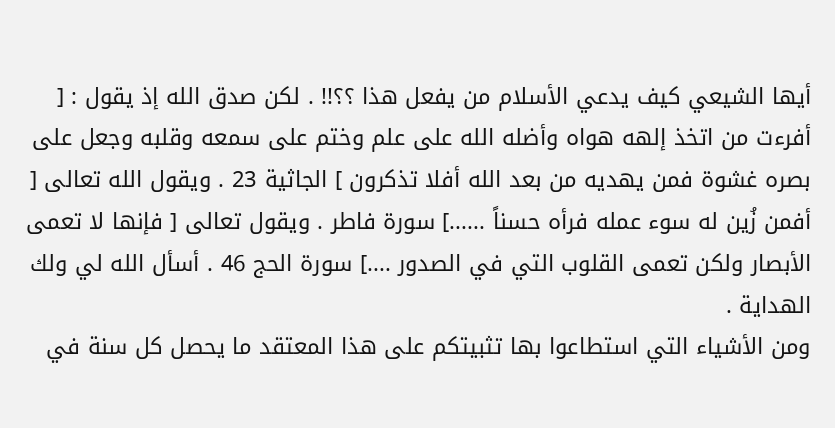أيها الشيعي كيف يدعي الأسلام من يفعل هذا ؟؟!! . لكن صدق الله إذ يقول : [ أفرءت من اتخذ إلهه هواه وأضله الله على علم وختم على سمعه وقلبه وجعل على بصره غشوة فمن يهديه من بعد الله أفلا تذكرون ] الجاثية 23 . ويقول الله تعالى [ أفمن زُين له سوء عمله فرأه حسناً ......] سورة فاطر . ويقول تعالى [ فإنها لا تعمى الأبصار ولكن تعمى القلوب التي في الصدور ....] سورة الحج 46 . أسأل الله لي ولك الهداية .
ومن الأشياء التي استطاعوا بها تثبيتكم على هذا المعتقد ما يحصل كل سنة في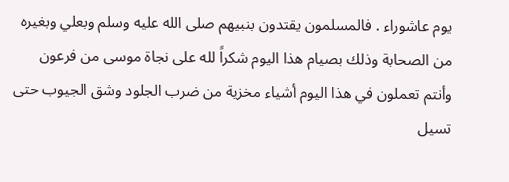يوم عاشوراء . فالمسلمون يقتدون بنبيهم صلى الله عليه وسلم وبعلي وبغيره من الصحابة وذلك بصيام هذا اليوم شكراً لله على نجاة موسى من فرعون وأنتم تعملون في هذا اليوم أشياء مخزية من ضرب الجلود وشق الجيوب حتى تسيل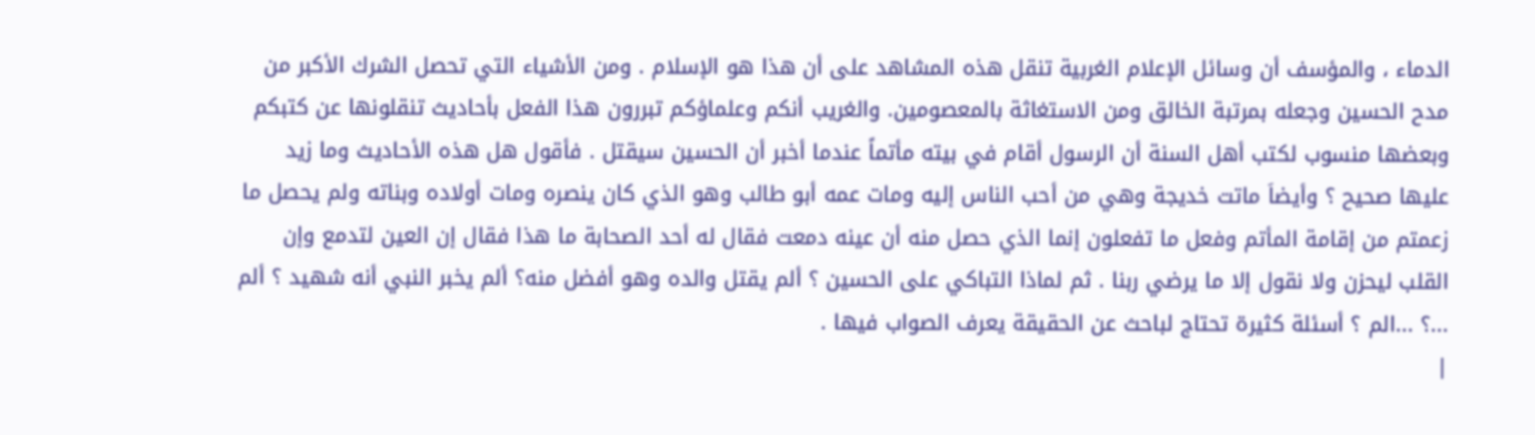الدماء ، والمؤسف أن وسائل الإعلام الغربية تنقل هذه المشاهد على أن هذا هو الإسلام . ومن الأشياء التي تحصل الشرك الأكبر من مدح الحسين وجعله بمرتبة الخالق ومن الاستغاثة بالمعصومين. والغريب أنكم وعلماؤكم تبررون هذا الفعل بأحاديث تنقلونها عن كتبكم وبعضها منسوب لكتب أهل السنة أن الرسول أقام في بيته مأتماً عندما أخبر أن الحسين سيقتل . فأقول هل هذه الأحاديث وما زيد عليها صحيح ؟ وأيضاَ ماتت خديجة وهي من أحب الناس إليه ومات عمه أبو طالب وهو الذي كان ينصره ومات أولاده وبناته ولم يحصل ما زعمتم من إقامة المأتم وفعل ما تفعلون إنما الذي حصل منه أن عينه دمعت فقال له أحد الصحابة ما هذا فقال إن العين لتدمع وإن القلب ليحزن ولا نقول إلا ما يرضي ربنا . ثم لماذا التباكي على الحسين ؟ ألم يقتل والده وهو أفضل منه؟ ألم يخبر النبي أنه شهيد ؟ ألم ...؟ ...الم ؟ أسئلة كثيرة تحتاج لباحث عن الحقيقة يعرف الصواب فيها .
|